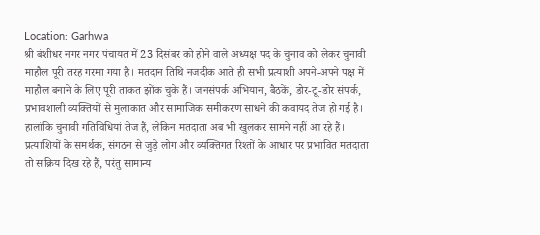Location: Garhwa
श्री बंशीधर नगर नगर पंचायत में 23 दिसंबर को होने वाले अध्यक्ष पद के चुनाव को लेकर चुनावी माहौल पूरी तरह गरमा गया है। मतदान तिथि नजदीक आते ही सभी प्रत्याशी अपने-अपने पक्ष में माहौल बनाने के लिए पूरी ताकत झोंक चुके हैं। जनसंपर्क अभियान, बैठकें, डोर-टू-डोर संपर्क, प्रभावशाली व्यक्तियों से मुलाकात और सामाजिक समीकरण साधने की कवायद तेज हो गई है।
हालांकि चुनावी गतिविधियां तेज हैं, लेकिन मतदाता अब भी खुलकर सामने नहीं आ रहे हैं। प्रत्याशियों के समर्थक, संगठन से जुड़े लोग और व्यक्तिगत रिश्तों के आधार पर प्रभावित मतदाता तो सक्रिय दिख रहे हैं, परंतु सामान्य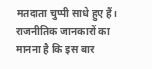मतदाता चुप्पी साधे हुए हैं। राजनीतिक जानकारों का मानना है कि इस बार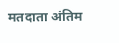मतदाता अंतिम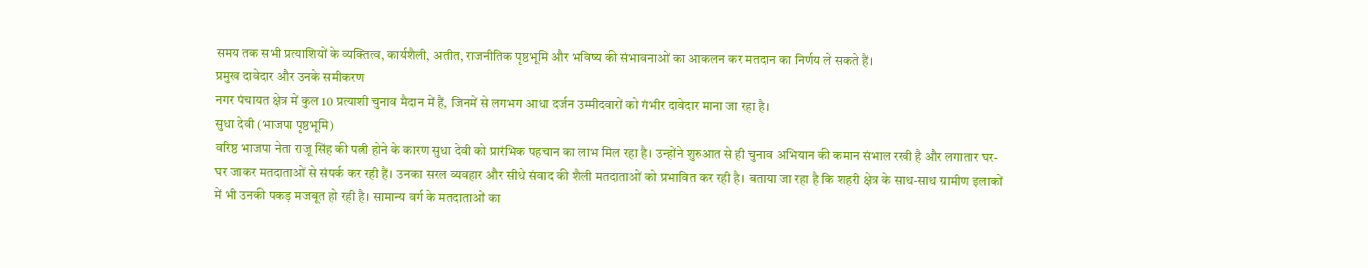समय तक सभी प्रत्याशियों के व्यक्तित्व, कार्यशैली, अतीत, राजनीतिक पृष्ठभूमि और भविष्य की संभावनाओं का आकलन कर मतदान का निर्णय ले सकते हैं।
प्रमुख दावेदार और उनके समीकरण
नगर पंचायत क्षेत्र में कुल 10 प्रत्याशी चुनाव मैदान में हैं, जिनमें से लगभग आधा दर्जन उम्मीदवारों को गंभीर दावेदार माना जा रहा है।
सुधा देवी (भाजपा पृष्ठभूमि)
वरिष्ठ भाजपा नेता राजू सिंह की पत्नी होने के कारण सुधा देवी को प्रारंभिक पहचान का लाभ मिल रहा है। उन्होंने शुरुआत से ही चुनाव अभियान की कमान संभाल रखी है और लगातार घर-घर जाकर मतदाताओं से संपर्क कर रही हैं। उनका सरल व्यवहार और सीधे संवाद की शैली मतदाताओं को प्रभावित कर रही है। बताया जा रहा है कि शहरी क्षेत्र के साथ-साथ ग्रामीण इलाकों में भी उनकी पकड़ मजबूत हो रही है। सामान्य वर्ग के मतदाताओं का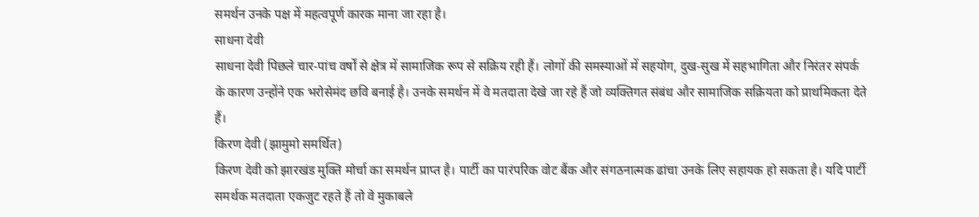समर्थन उनके पक्ष में महत्वपूर्ण कारक माना जा रहा है।
साधना देवी
साधना देवी पिछले चार-पांच वर्षों से क्षेत्र में सामाजिक रूप से सक्रिय रही हैं। लोगों की समस्याओं में सहयोग, दुख-सुख में सहभागिता और निरंतर संपर्क के कारण उन्होंने एक भरोसेमंद छवि बनाई है। उनके समर्थन में वे मतदाता देखे जा रहे हैं जो व्यक्तिगत संबंध और सामाजिक सक्रियता को प्राथमिकता देते हैं।
किरण देवी (झामुमो समर्थित)
किरण देवी को झारखंड मुक्ति मोर्चा का समर्थन प्राप्त है। पार्टी का पारंपरिक वोट बैंक और संगठनात्मक ढांचा उनके लिए सहायक हो सकता है। यदि पार्टी समर्थक मतदाता एकजुट रहते हैं तो वे मुकाबले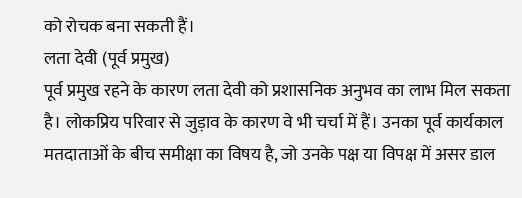को रोचक बना सकती हैं।
लता देवी (पूर्व प्रमुख)
पूर्व प्रमुख रहने के कारण लता देवी को प्रशासनिक अनुभव का लाभ मिल सकता है। लोकप्रिय परिवार से जुड़ाव के कारण वे भी चर्चा में हैं। उनका पूर्व कार्यकाल मतदाताओं के बीच समीक्षा का विषय है, जो उनके पक्ष या विपक्ष में असर डाल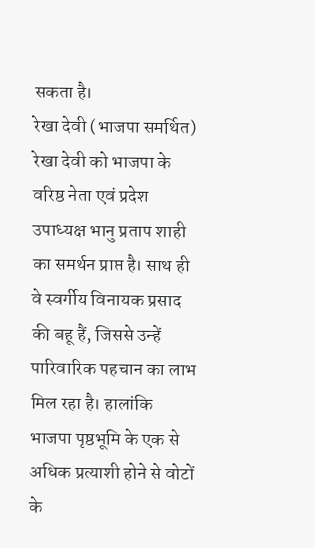सकता है।
रेखा देवी (भाजपा समर्थित)
रेखा देवी को भाजपा के वरिष्ठ नेता एवं प्रदेश उपाध्यक्ष भानु प्रताप शाही का समर्थन प्राप्त है। साथ ही वे स्वर्गीय विनायक प्रसाद की बहू हैं, जिससे उन्हें पारिवारिक पहचान का लाभ मिल रहा है। हालांकि भाजपा पृष्ठभूमि के एक से अधिक प्रत्याशी होने से वोटों के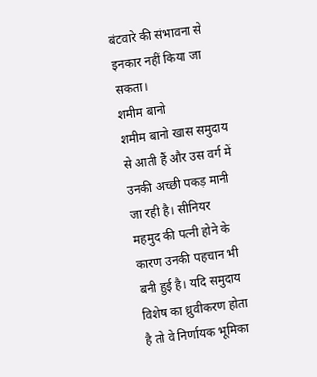बंटवारे की संभावना से इनकार नहीं किया जा सकता।
शमीम बानो
शमीम बानो खास समुदाय से आती हैं और उस वर्ग में उनकी अच्छी पकड़ मानी जा रही है। सीनियर महमुद की पत्नी होने के कारण उनकी पहचान भी बनी हुई है। यदि समुदाय विशेष का ध्रुवीकरण होता है तो वे निर्णायक भूमिका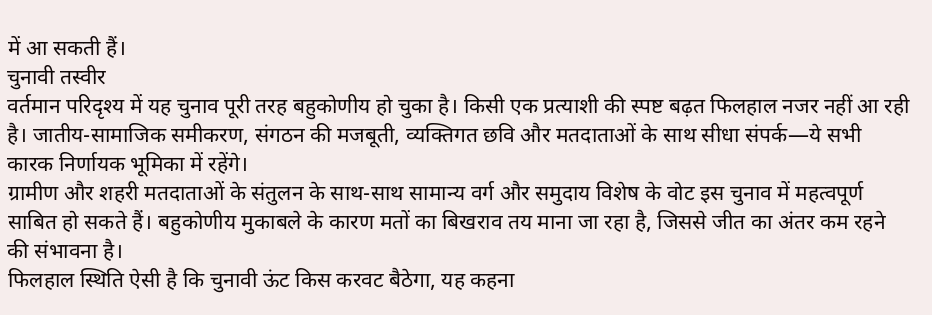में आ सकती हैं।
चुनावी तस्वीर
वर्तमान परिदृश्य में यह चुनाव पूरी तरह बहुकोणीय हो चुका है। किसी एक प्रत्याशी की स्पष्ट बढ़त फिलहाल नजर नहीं आ रही है। जातीय-सामाजिक समीकरण, संगठन की मजबूती, व्यक्तिगत छवि और मतदाताओं के साथ सीधा संपर्क—ये सभी कारक निर्णायक भूमिका में रहेंगे।
ग्रामीण और शहरी मतदाताओं के संतुलन के साथ-साथ सामान्य वर्ग और समुदाय विशेष के वोट इस चुनाव में महत्वपूर्ण साबित हो सकते हैं। बहुकोणीय मुकाबले के कारण मतों का बिखराव तय माना जा रहा है, जिससे जीत का अंतर कम रहने की संभावना है।
फिलहाल स्थिति ऐसी है कि चुनावी ऊंट किस करवट बैठेगा, यह कहना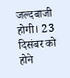जल्दबाजी होगी। 23 दिसंबर को होने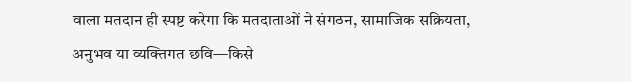वाला मतदान ही स्पष्ट करेगा कि मतदाताओं ने संगठन, सामाजिक सक्रियता, अनुभव या व्यक्तिगत छवि—किसे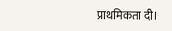प्राथमिकता दी।